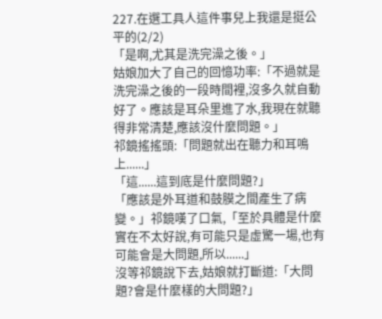227.在選工具人這件事兒上我還是挺公平的(2/2)
「是啊,尤其是洗完澡之後。」
姑娘加大了自己的回憶功率:「不過就是洗完澡之後的一段時間裡,沒多久就自動好了。應該是耳朵里進了水,我現在就聽得非常清楚,應該沒什麼問題。」
祁鏡搖搖頭:「問題就出在聽力和耳鳴上......」
「這......這到底是什麼問題?」
「應該是外耳道和鼓膜之間產生了病變。」祁鏡嘆了口氣,「至於具體是什麼實在不太好說,有可能只是虛驚一場,也有可能會是大問題,所以......」
沒等祁鏡說下去,姑娘就打斷道:「大問題?會是什麼樣的大問題?」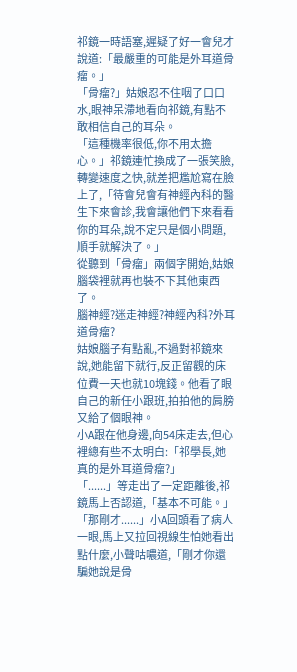祁鏡一時語塞,遲疑了好一會兒才說道:「最嚴重的可能是外耳道骨瘤。」
「骨瘤?」姑娘忍不住咽了口口水,眼神呆滯地看向祁鏡,有點不敢相信自己的耳朵。
「這種機率很低,你不用太擔心。」祁鏡連忙換成了一張笑臉,轉變速度之快,就差把尷尬寫在臉上了,「待會兒會有神經內科的醫生下來會診,我會讓他們下來看看你的耳朵,說不定只是個小問題,順手就解決了。」
從聽到「骨瘤」兩個字開始,姑娘腦袋裡就再也裝不下其他東西了。
腦神經?迷走神經?神經內科?外耳道骨瘤?
姑娘腦子有點亂,不過對祁鏡來說,她能留下就行,反正留觀的床位費一天也就10塊錢。他看了眼自己的新任小跟班,拍拍他的肩膀又給了個眼神。
小A跟在他身邊,向54床走去,但心裡總有些不太明白:「祁學長,她真的是外耳道骨瘤?」
「......」等走出了一定距離後,祁鏡馬上否認道,「基本不可能。」
「那剛才......」小A回頭看了病人一眼,馬上又拉回視線生怕她看出點什麼,小聲咕噥道,「剛才你還騙她說是骨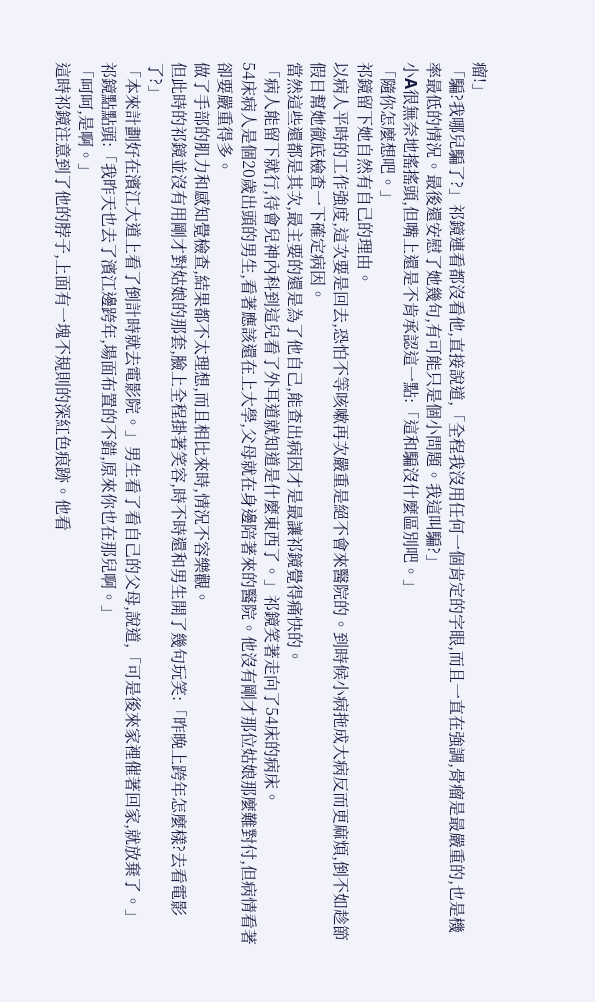瘤!」
「騙?我哪兒騙了?」祁鏡連看都沒看他,直接說道,「全程我沒用任何一個肯定的字眼,而且一直在強調,骨瘤是最嚴重的,也是機率最低的情況。最後還安慰了她幾句,有可能只是個小問題。我這叫騙?」
小A很無奈地搖搖頭,但嘴上還是不肯承認這一點:「這和騙沒什麼區別吧。」
「隨你怎麼想吧。」
祁鏡留下她自然有自己的理由。
以病人平時的工作強度,這次要是回去,恐怕不等咳嗽再次嚴重是絕不會來醫院的。到時候小病拖成大病反而更麻煩,倒不如趁節假日幫她徹底檢查一下確定病因。
當然這些還都是其次,最主要的還是為了他自己,能查出病因才是最讓祁鏡覺得痛快的。
「病人能留下就行,待會兒神內科到這兒看了外耳道就知道是什麼東西了。」祁鏡笑著走向了54床的病床。
54床病人是個20歲出頭的男生,看著應該還在上大學,父母就在身邊陪著來的醫院。他沒有剛才那位姑娘那麼難對付,但病情看著卻要嚴重得多。
做了手部的肌力和感知覺檢查,結果都不太理想,而且相比來時,情況不容樂觀。
但此時的祁鏡並沒有用剛才對姑娘的那套,臉上全程掛著笑容,時不時還和男生開了幾句玩笑:「昨晚上跨年怎麼樣?去看電影了?」
「本來計劃好在濱江大道上看了倒計時就去電影院。」男生看了看自己的父母,說道,「可是後來家裡催著回家,就放棄了。」
祁鏡點點頭:「我昨天也去了濱江邊跨年,場面布置的不錯,原來你也在那兒啊。」
「呵呵,是啊。」
這時祁鏡注意到了他的脖子,上面有一塊不規則的深紅色痕跡。他看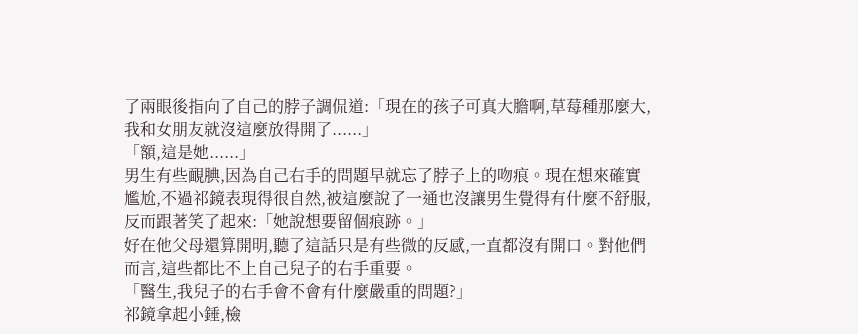了兩眼後指向了自己的脖子調侃道:「現在的孩子可真大膽啊,草莓種那麼大,我和女朋友就沒這麼放得開了......」
「額,這是她......」
男生有些靦腆,因為自己右手的問題早就忘了脖子上的吻痕。現在想來確實尷尬,不過祁鏡表現得很自然,被這麼說了一通也沒讓男生覺得有什麼不舒服,反而跟著笑了起來:「她說想要留個痕跡。」
好在他父母還算開明,聽了這話只是有些微的反感,一直都沒有開口。對他們而言,這些都比不上自己兒子的右手重要。
「醫生,我兒子的右手會不會有什麼嚴重的問題?」
祁鏡拿起小錘,檢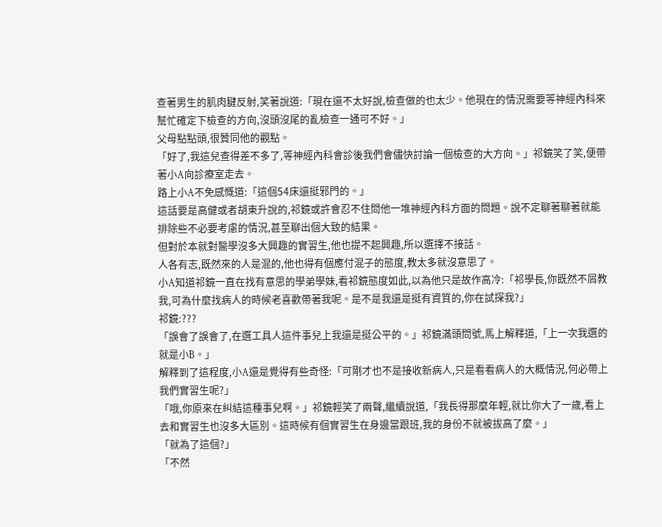查著男生的肌肉腱反射,笑著說道:「現在還不太好說,檢查做的也太少。他現在的情況需要等神經內科來幫忙確定下檢查的方向,沒頭沒尾的亂檢查一通可不好。」
父母點點頭,很贊同他的觀點。
「好了,我這兒查得差不多了,等神經內科會診後我們會儘快討論一個檢查的大方向。」祁鏡笑了笑,便帶著小A向診療室走去。
路上小A不免感慨道:「這個54床還挺邪門的。」
這話要是高健或者胡東升說的,祁鏡或許會忍不住問他一堆神經內科方面的問題。說不定聊著聊著就能排除些不必要考慮的情況,甚至聊出個大致的結果。
但對於本就對醫學沒多大興趣的實習生,他也提不起興趣,所以選擇不接話。
人各有志,既然來的人是混的,他也得有個應付混子的態度,教太多就沒意思了。
小A知道祁鏡一直在找有意思的學弟學妹,看祁鏡態度如此,以為他只是故作高冷:「祁學長,你既然不屑教我,可為什麼找病人的時候老喜歡帶著我呢。是不是我還是挺有資質的,你在試探我?」
祁鏡:???
「誤會了誤會了,在選工具人這件事兒上我還是挺公平的。」祁鏡滿頭問號,馬上解釋道,「上一次我選的就是小B。」
解釋到了這程度,小A還是覺得有些奇怪:「可剛才也不是接收新病人,只是看看病人的大概情況,何必帶上我們實習生呢?」
「哦,你原來在糾結這種事兒啊。」祁鏡輕笑了兩聲,繼續說道,「我長得那麼年輕,就比你大了一歲,看上去和實習生也沒多大區別。這時候有個實習生在身邊當跟班,我的身份不就被拔高了麼。」
「就為了這個?」
「不然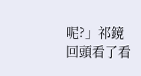呢?」祁鏡回頭看了看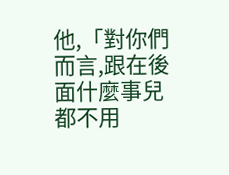他,「對你們而言,跟在後面什麼事兒都不用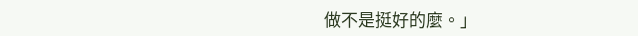做不是挺好的麼。」